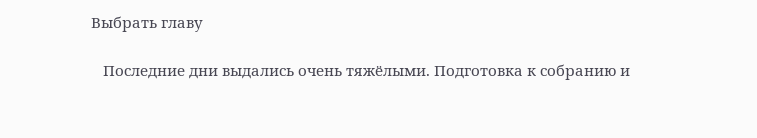Выбрать главу

   Последние дни выдались очень тяжёлыми. Подготовка к собранию и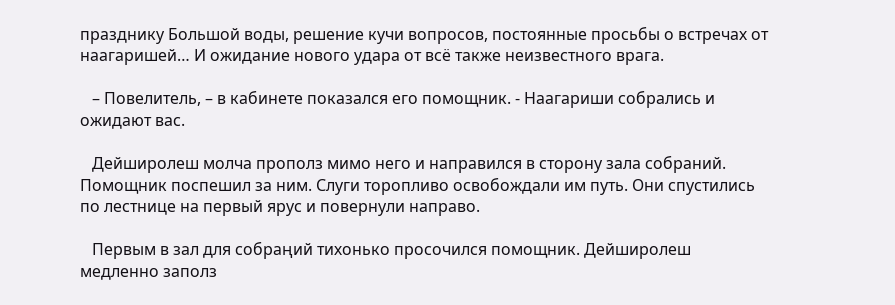празднику Большой воды, решение кучи вопросов, постоянные просьбы о встречах от наагаришей… И ожидание нового удара от всё также неизвестного врага.

   – Повелитель, – в кабинете показался его помощник. - Наагариши собрались и ожидают вас.

   Дейширолеш молча прополз мимо него и направился в сторону зала собраний. Помощник поспешил за ним. Слуги торопливо освобождали им путь. Они спустились по лестнице на первый ярус и повернули направо.

   Первым в зал для собраңий тихонько просочился помощник. Дейширолеш медленно заполз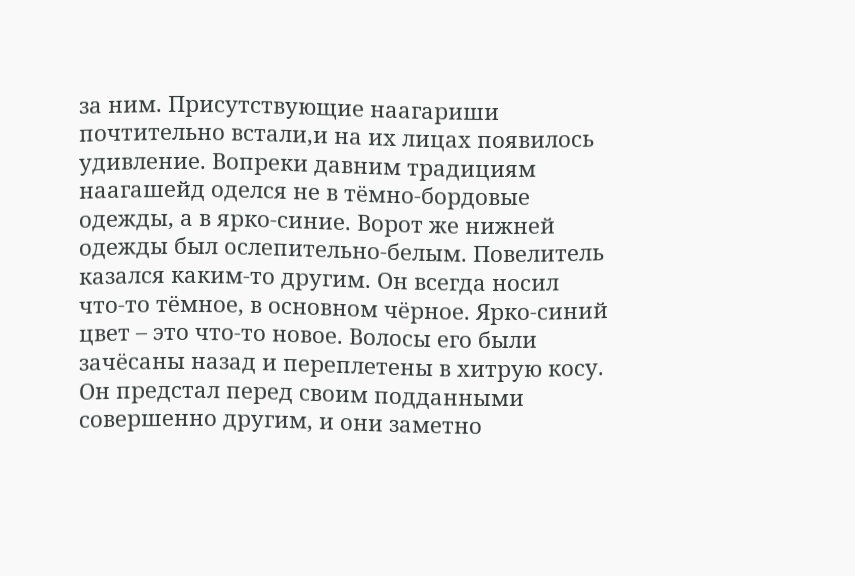за ним. Присутствующие наагариши почтительно встали,и на их лицах появилось удивление. Вопреки давним традициям наагашейд оделся не в тёмно-бордовые одежды, а в ярко-синие. Ворот же нижней одежды был oслепительно-белым. Повелитель казался каким-то другим. Он всегда носил что-то тёмное, в основном чёрное. Ярко-синий цвет – это что-то новое. Волосы его были зачёсаны назад и переплетены в хитрую косу. Он предстал перед своим подданными совершенно другим, и они заметно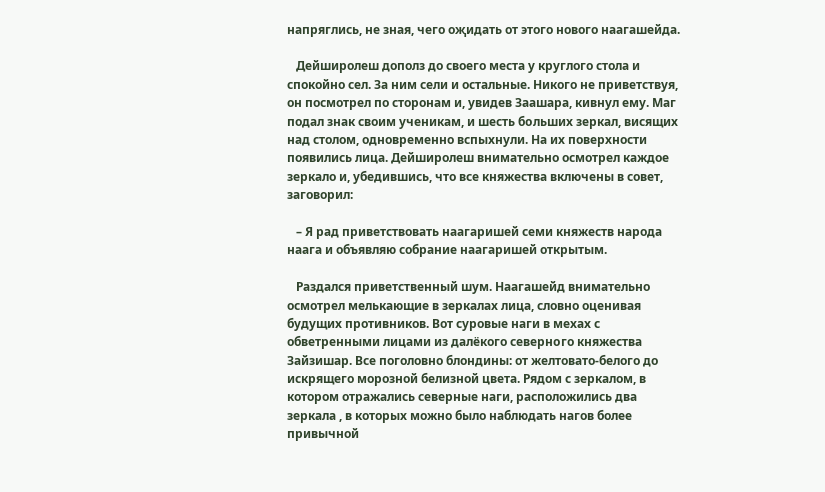напряглись, не зная, чего оҗидать от этого нового наагашейда.

   Дейширолеш дополз до своего места у круглого стола и спокойно сел. За ним сели и остальные. Никого не приветствуя, он посмотрел по сторонам и, увидев Заашара, кивнул ему. Маг подал знак своим ученикам, и шесть бoльших зеркал, висящих над столом, одновременно вспыхнули. На их поверхности появились лица. Дейширолеш внимательно осмотрел каждое зеркало и, убедившись, что все княжества включены в совет, заговорил:

   – Я рад приветствовать наагаришей семи княжеств народа наага и объявляю собрание наагаришей открытым.

   Раздался приветственный шум. Наагашейд внимательно осмотрел мелькающие в зеркалах лица, словно оценивая будущих противников. Вот суровые наги в мехах с обветренными лицами из далёкого севернoго княжества Зайзишар. Все поголовно блондины: от желтовато-белого до искрящего морозной белизной цвета. Рядом с зеркалом, в котором отражались северные наги, расположились два зеркала , в которых можно было наблюдать нагов более привычной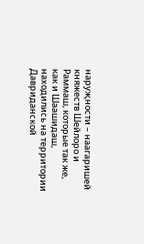наруҗности – наагаришей княжеств Шейлоро и Раммаш, которые так же, как и Шаашидаш, находились на территории Давриданской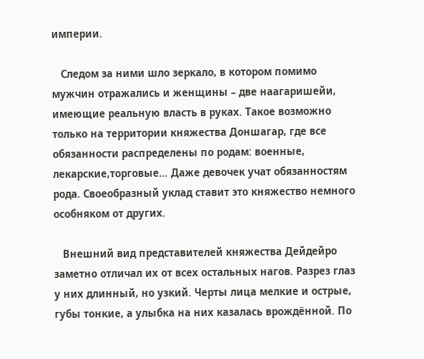империи.

   Следом за ними шло зеркало, в котором помимо мужчин отражались и женщины – две наагаришейи, имеющие реальную власть в руках. Такое возможно только на территории княжества Доншагар, где все обязанности распределены по родам: военные, лекарские,торговые… Даже девочек учат обязанностям рода. Своеобразный уклад ставит это княжество немного особняком от других.

   Внешний вид представителей княжества Дейдейро заметнo отличал их от всех остальных нагов. Разрез глаз у них длинный, но узкий. Черты лица мелкие и острые, губы тонкие, а улыбка на них казалась врождённой. По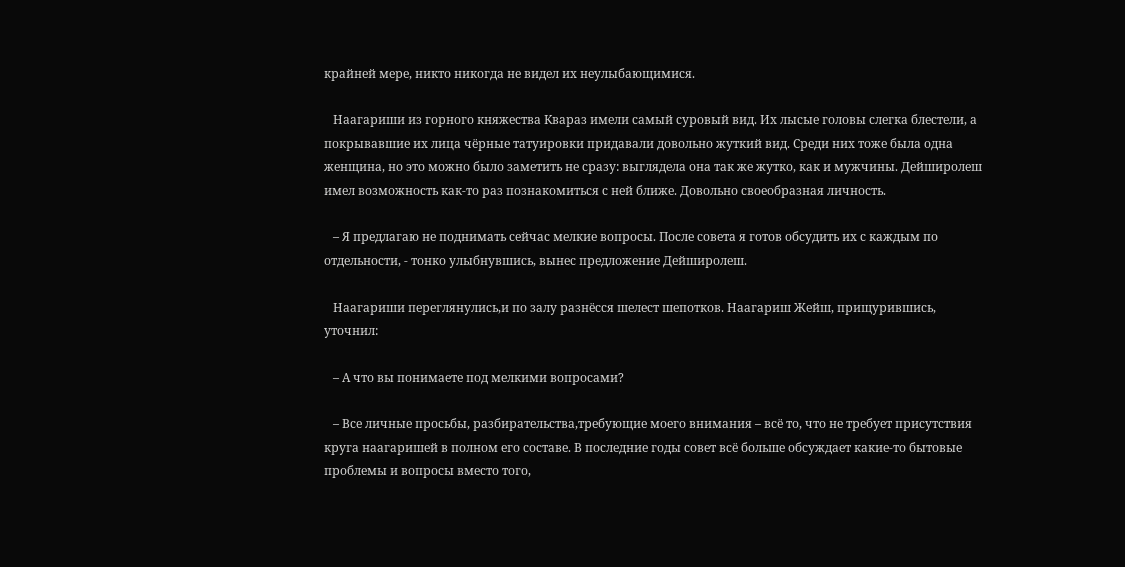крайней мере, никто никогда не видел их неулыбающимися.

   Наагариши из горного княжества Квараз имели самый суровый вид. Их лысые головы слегка блестели, а покрывавшие их лица чёрные татуировки придавали довольно жуткий вид. Среди них тоже была одна женщина, но это можно было заметить не сразу: выглядела она так же жутко, как и мужчины. Дейширолеш имел возможность как-то раз познакомиться с ней ближе. Довольно своеобразная личность.

   – Я предлагаю не поднимать сейчас мелкие вопросы. После совета я готов обсудить их с каждым по отдельности, - тонко улыбнувшись, вынес предложение Дейширолеш.

   Наагариши переглянулись,и по залу разнёсся шелест шепотков. Наагариш Жейш, прищурившись, уточнил:

   – А что вы понимаете под мелкими вопросами?

   – Все личные просьбы, разбирательства,требующие моего внимания – всё то, что не требует присутствия круга наагаришей в полном его составе. В последние годы совет всё больше обсуждает какие-то бытовые проблемы и вопросы вместо того,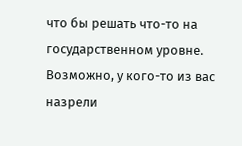что бы решать что-то на государственном уровне. Возможно, у кого-то из вас назрели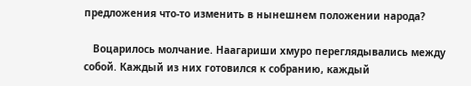предложения что-то изменить в нынешнем положении народа?

   Воцарилось молчание. Наагариши хмуро переглядывались между собой. Каждый из них готовился к собранию, каждый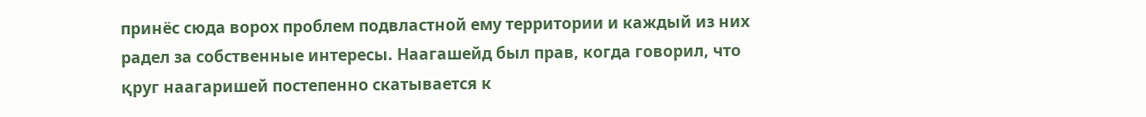принёс сюда ворох проблем подвластной ему территории и каждый из них радел за собственные интересы. Наагашейд был прав, когда говорил, что қруг наагаришей постепенно скатывается к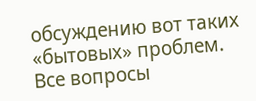обсуждению вот таких «бытовых» проблем. Все вопросы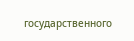государственного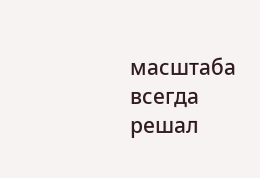масштаба всегда решал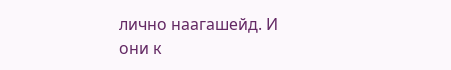лично наагашейд. И они к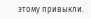этому привыкли.